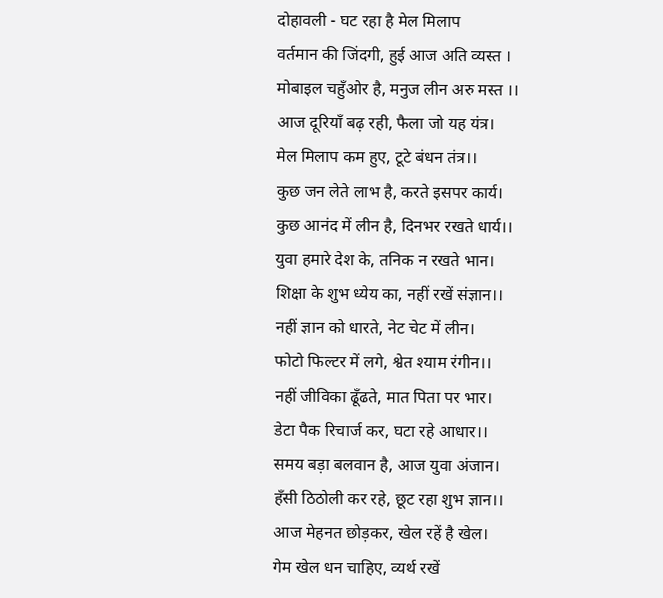दोहावली - घट रहा है मेल मिलाप
वर्तमान की जिंदगी, हुई आज अति व्यस्त ।
मोबाइल चहुँओर है, मनुज लीन अरु मस्त ।।
आज दूरियाँ बढ़ रही, फैला जो यह यंत्र।
मेल मिलाप कम हुए, टूटे बंधन तंत्र।।
कुछ जन लेते लाभ है, करते इसपर कार्य।
कुछ आनंद में लीन है, दिनभर रखते धार्य।।
युवा हमारे देश के, तनिक न रखते भान।
शिक्षा के शुभ ध्येय का, नहीं रखें संज्ञान।।
नहीं ज्ञान को धारते, नेट चेट में लीन।
फोटो फिल्टर में लगे, श्वेत श्याम रंगीन।।
नहीं जीविका ढूँढते, मात पिता पर भार।
डेटा पैक रिचार्ज कर, घटा रहे आधार।।
समय बड़ा बलवान है, आज युवा अंजान।
हँसी ठिठोली कर रहे, छूट रहा शुभ ज्ञान।।
आज मेहनत छोड़कर, खेल रहें है खेल।
गेम खेल धन चाहिए, व्यर्थ रखें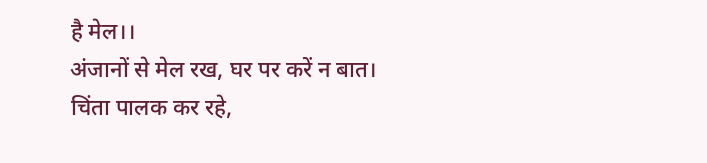है मेल।।
अंजानों से मेल रख, घर पर करें न बात।
चिंता पालक कर रहे,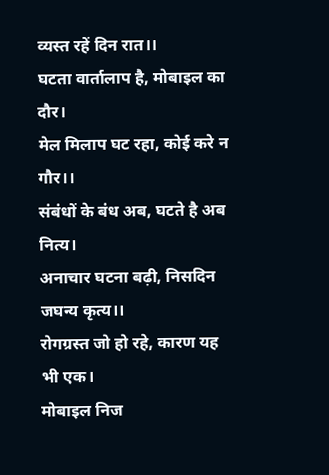व्यस्त रहें दिन रात।।
घटता वार्तालाप है, मोबाइल का दौर।
मेल मिलाप घट रहा, कोई करे न गौर।।
संबंधों के बंध अब, घटते है अब नित्य।
अनाचार घटना बढ़ी, निसदिन जघन्य कृत्य।।
रोगग्रस्त जो हो रहे, कारण यह भी एक।
मोबाइल निज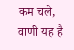कम चले, वाणी यह है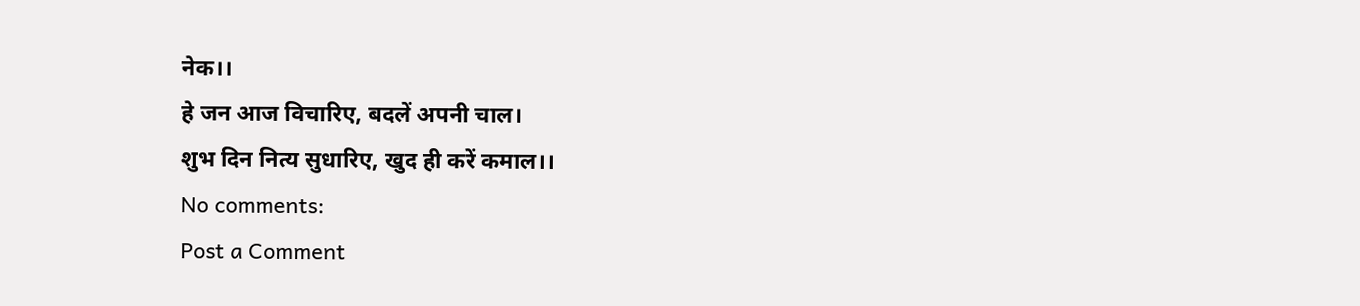नेक।।
हे जन आज विचारिए, बदलें अपनी चाल।
शुभ दिन नित्य सुधारिए, खुद ही करें कमाल।।
No comments:
Post a Comment